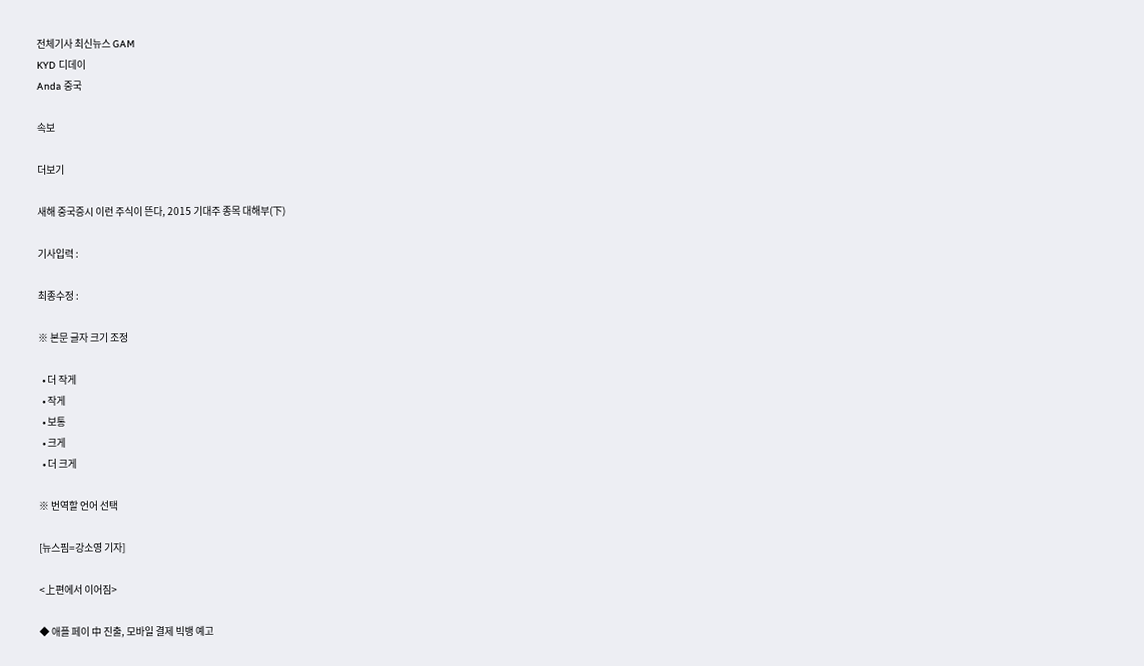전체기사 최신뉴스 GAM
KYD 디데이
Anda 중국

속보

더보기

새해 중국증시 이런 주식이 뜬다, 2015 기대주 종목 대해부(下)

기사입력 :

최종수정 :

※ 본문 글자 크기 조정

  • 더 작게
  • 작게
  • 보통
  • 크게
  • 더 크게

※ 번역할 언어 선택

[뉴스핌=강소영 기자]

<上편에서 이어짐>

◆ 애플 페이 中 진출, 모바일 결제 빅뱅 예고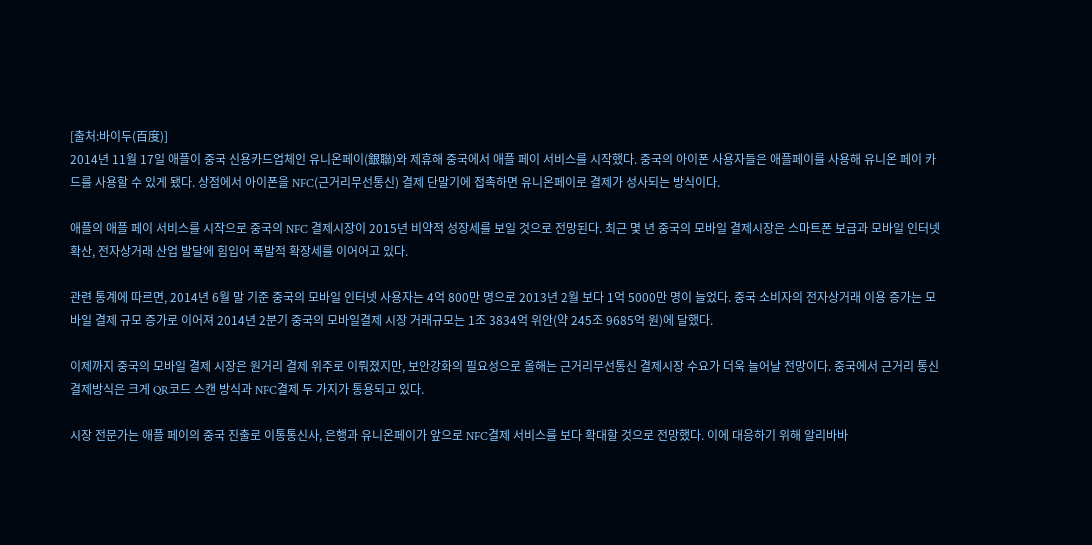[출처:바이두(百度)]
2014년 11월 17일 애플이 중국 신용카드업체인 유니온페이(銀聯)와 제휴해 중국에서 애플 페이 서비스를 시작했다. 중국의 아이폰 사용자들은 애플페이를 사용해 유니온 페이 카드를 사용할 수 있게 됐다. 상점에서 아이폰을 NFC(근거리무선통신) 결제 단말기에 접촉하면 유니온페이로 결제가 성사되는 방식이다.

애플의 애플 페이 서비스를 시작으로 중국의 NFC 결제시장이 2015년 비약적 성장세를 보일 것으로 전망된다. 최근 몇 년 중국의 모바일 결제시장은 스마트폰 보급과 모바일 인터넷 확산, 전자상거래 산업 발달에 힘입어 폭발적 확장세를 이어어고 있다.

관련 통계에 따르면, 2014년 6월 말 기준 중국의 모바일 인터넷 사용자는 4억 800만 명으로 2013년 2월 보다 1억 5000만 명이 늘었다. 중국 소비자의 전자상거래 이용 증가는 모바일 결제 규모 증가로 이어져 2014년 2분기 중국의 모바일결제 시장 거래규모는 1조 3834억 위안(약 245조 9685억 원)에 달했다.

이제까지 중국의 모바일 결제 시장은 원거리 결제 위주로 이뤄졌지만, 보안강화의 필요성으로 올해는 근거리무선통신 결제시장 수요가 더욱 늘어날 전망이다. 중국에서 근거리 통신 결제방식은 크게 QR코드 스캔 방식과 NFC결제 두 가지가 통용되고 있다.

시장 전문가는 애플 페이의 중국 진출로 이통통신사, 은행과 유니온페이가 앞으로 NFC결제 서비스를 보다 확대할 것으로 전망했다. 이에 대응하기 위해 알리바바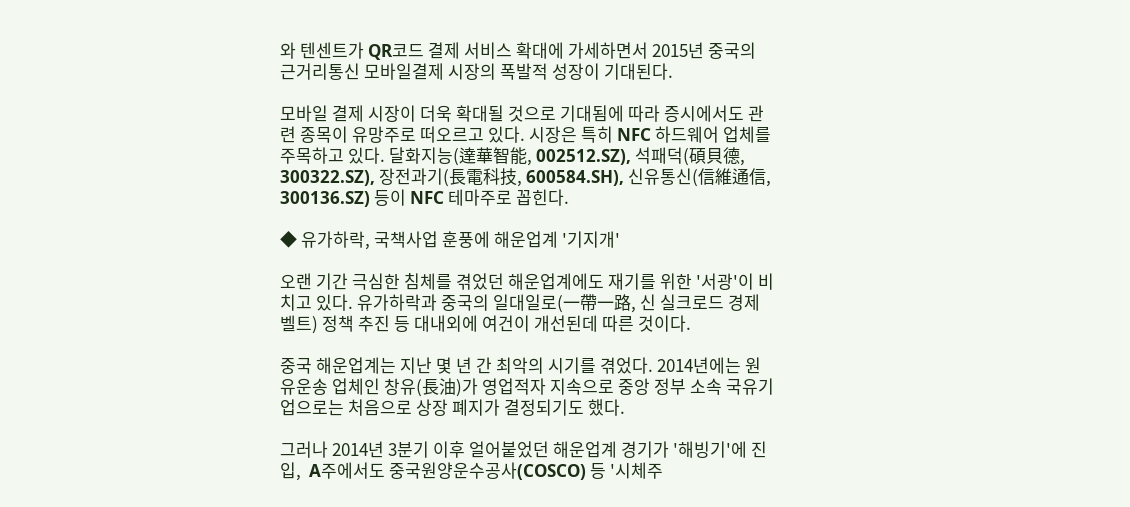와 텐센트가 QR코드 결제 서비스 확대에 가세하면서 2015년 중국의 근거리통신 모바일결제 시장의 폭발적 성장이 기대된다.

모바일 결제 시장이 더욱 확대될 것으로 기대됨에 따라 증시에서도 관련 종목이 유망주로 떠오르고 있다. 시장은 특히 NFC 하드웨어 업체를 주목하고 있다. 달화지능(達華智能, 002512.SZ), 석패덕(碩貝德, 300322.SZ), 장전과기(長電科技, 600584.SH), 신유통신(信維通信, 300136.SZ) 등이 NFC 테마주로 꼽힌다.

◆ 유가하락, 국책사업 훈풍에 해운업계 '기지개'

오랜 기간 극심한 침체를 겪었던 해운업계에도 재기를 위한 '서광'이 비치고 있다. 유가하락과 중국의 일대일로(一帶一路, 신 실크로드 경제벨트) 정책 추진 등 대내외에 여건이 개선된데 따른 것이다.

중국 해운업계는 지난 몇 년 간 최악의 시기를 겪었다. 2014년에는 원유운송 업체인 창유(長油)가 영업적자 지속으로 중앙 정부 소속 국유기업으로는 처음으로 상장 폐지가 결정되기도 했다.

그러나 2014년 3분기 이후 얼어붙었던 해운업계 경기가 '해빙기'에 진입,  A주에서도 중국원양운수공사(COSCO) 등 '시체주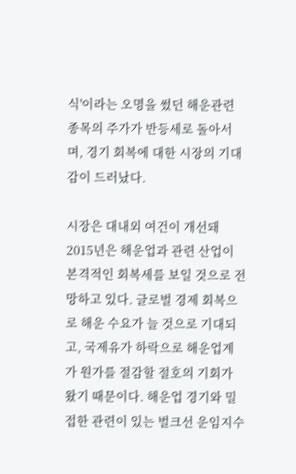식'이라는 오명을 썼던 해운관련 종목의 주가가 반등세로 돌아서며, 경기 회복에 대한 시장의 기대감이 드러났다.

시장은 대내외 여건이 개선돼 2015년은 해운업과 관련 산업이 본격적인 회복세를 보일 것으로 전망하고 있다. 글로벌 경제 회복으로 해운 수요가 늘 것으로 기대되고, 국제유가 하락으로 해운업계가 원가를 절감할 절호의 기회가 왔기 때문이다. 해운업 경기와 밀접한 관련이 있는 벌크선 운임지수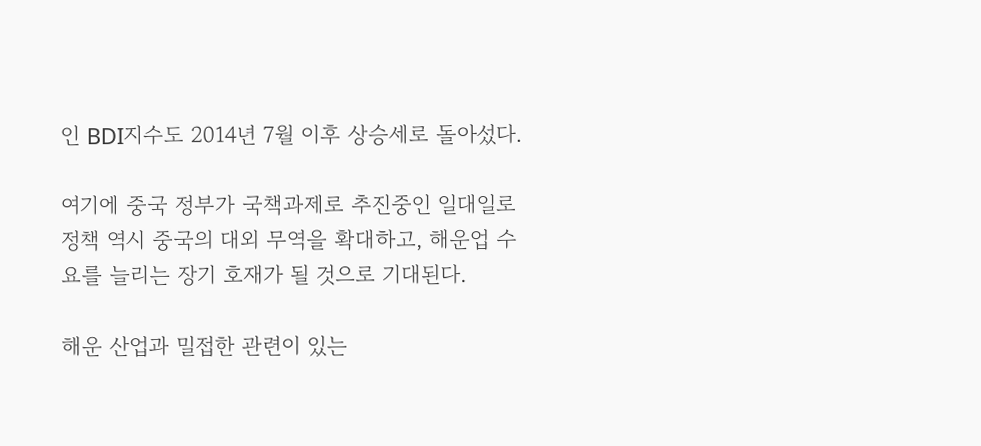인 BDI지수도 2014년 7월 이후 상승세로 돌아섰다.

여기에 중국 정부가 국책과제로 추진중인 일대일로 정책 역시 중국의 대외 무역을 확대하고, 해운업 수요를 늘리는 장기 호재가 될 것으로 기대된다.

해운 산업과 밀접한 관련이 있는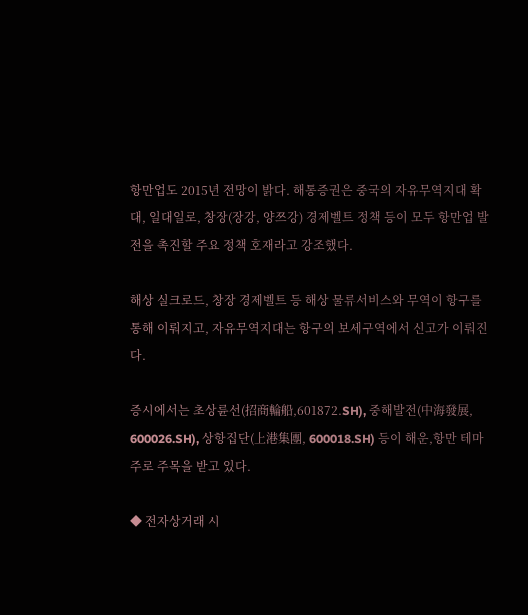항만업도 2015년 전망이 밝다. 해통증권은 중국의 자유무역지대 확대, 일대일로, 창장(장강, 양쯔강) 경제벨트 정책 등이 모두 항만업 발전을 촉진할 주요 정책 호재라고 강조했다.

해상 실크로드, 창장 경제벨트 등 해상 물류서비스와 무역이 항구를 통해 이뤄지고, 자유무역지대는 항구의 보세구역에서 신고가 이뤄진다.

증시에서는 초상륜선(招商輪船,601872.SH), 중해발전(中海發展, 600026.SH), 상항집단(上港集團, 600018.SH) 등이 해운,항만 테마주로 주목을 받고 있다.

◆ 전자상거래 시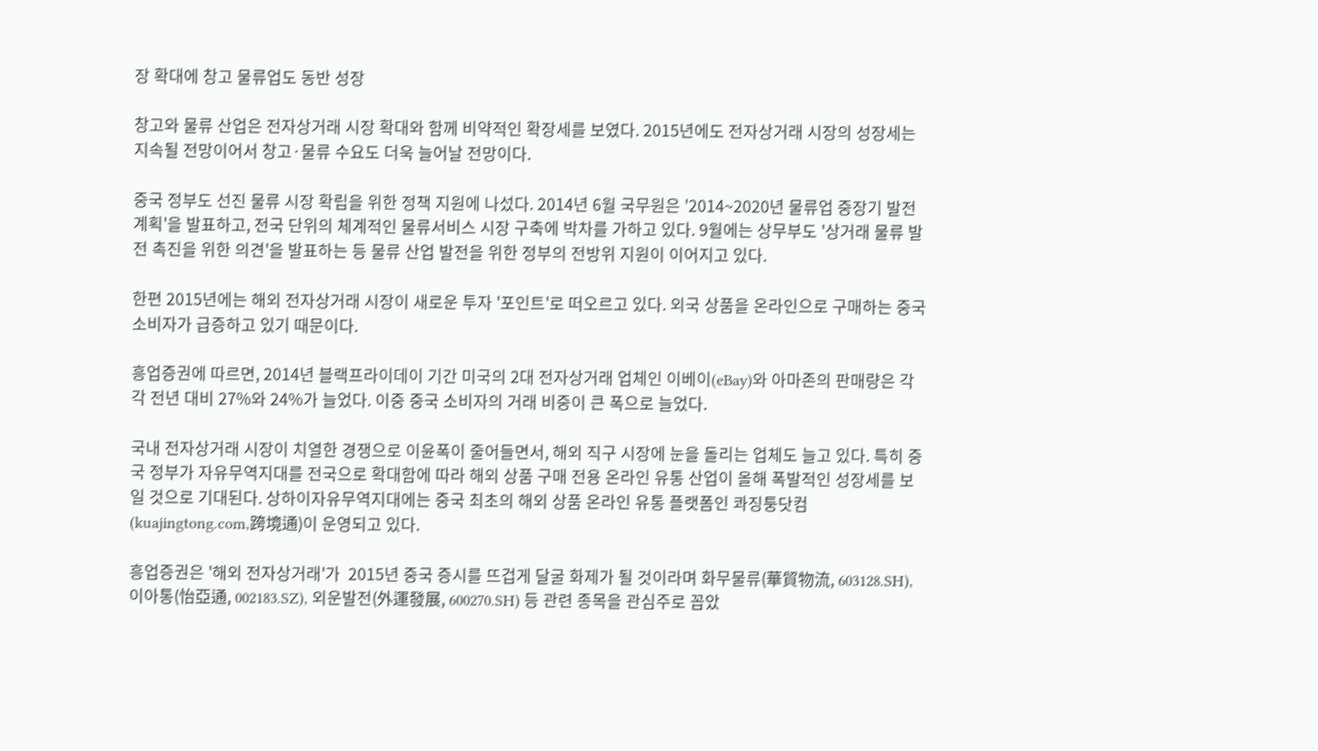장 확대에 창고 물류업도 동반 성장

창고와 물류 산업은 전자상거래 시장 확대와 함께 비약적인 확장세를 보였다. 2015년에도 전자상거래 시장의 성장세는 지속될 전망이어서 창고·물류 수요도 더욱 늘어날 전망이다.

중국 정부도 선진 물류 시장 확립을 위한 정책 지원에 나섰다. 2014년 6월 국무원은 '2014~2020년 물류업 중장기 발전계획'을 발표하고, 전국 단위의 체계적인 물류서비스 시장 구축에 박차를 가하고 있다. 9월에는 상무부도 '상거래 물류 발전 촉진을 위한 의견'을 발표하는 등 물류 산업 발전을 위한 정부의 전방위 지원이 이어지고 있다.

한편 2015년에는 해외 전자상거래 시장이 새로운 투자 '포인트'로 떠오르고 있다. 외국 상품을 온라인으로 구매하는 중국 소비자가 급증하고 있기 때문이다.

흥업증권에 따르면, 2014년 블랙프라이데이 기간 미국의 2대 전자상거래 업체인 이베이(eBay)와 아마존의 판매량은 각각 전년 대비 27%와 24%가 늘었다. 이중 중국 소비자의 거래 비중이 큰 폭으로 늘었다.

국내 전자상거래 시장이 치열한 경쟁으로 이윤폭이 줄어들면서, 해외 직구 시장에 눈을 돌리는 업체도 늘고 있다. 특히 중국 정부가 자유무역지대를 전국으로 확대함에 따라 해외 상품 구매 전용 온라인 유통 산업이 올해 폭발적인 성장세를 보일 것으로 기대된다. 상하이자유무역지대에는 중국 최초의 해외 상품 온라인 유통 플랫폼인 콰징퉁닷컴(kuajingtong.com,跨境通)이 운영되고 있다.

흥업증권은 '해외 전자상거래'가  2015년 중국 증시를 뜨겁게 달굴 화제가 될 것이라며 화무물류(華貿物流, 603128.SH), 이아통(怡亞通, 002183.SZ), 외운발전(外運發展, 600270.SH) 등 관련 종목을 관심주로 꼽았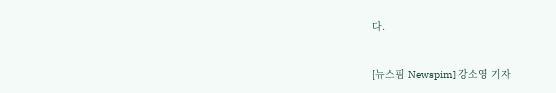다.


[뉴스핌 Newspim] 강소영 기자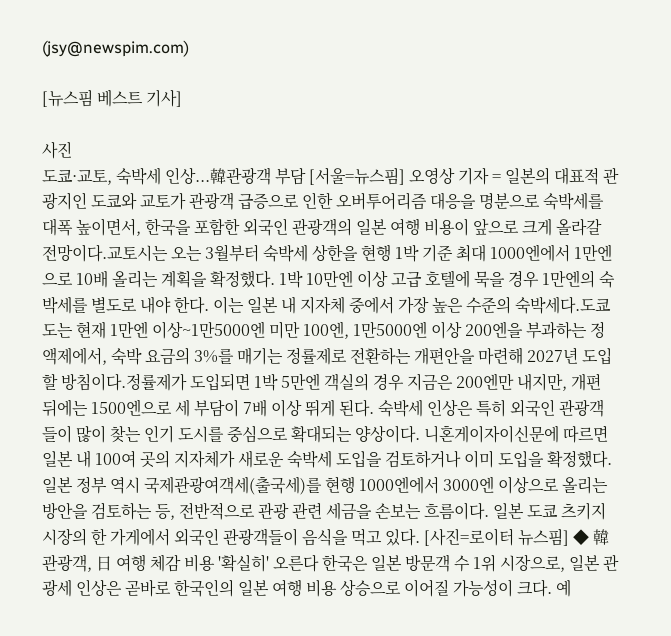(jsy@newspim.com)

[뉴스핌 베스트 기사]

사진
도쿄·교토, 숙박세 인상...韓관광객 부담 [서울=뉴스핌] 오영상 기자 = 일본의 대표적 관광지인 도쿄와 교토가 관광객 급증으로 인한 오버투어리즘 대응을 명분으로 숙박세를 대폭 높이면서, 한국을 포함한 외국인 관광객의 일본 여행 비용이 앞으로 크게 올라갈 전망이다.교토시는 오는 3월부터 숙박세 상한을 현행 1박 기준 최대 1000엔에서 1만엔으로 10배 올리는 계획을 확정했다. 1박 10만엔 이상 고급 호텔에 묵을 경우 1만엔의 숙박세를 별도로 내야 한다. 이는 일본 내 지자체 중에서 가장 높은 수준의 숙박세다.도쿄도는 현재 1만엔 이상~1만5000엔 미만 100엔, 1만5000엔 이상 200엔을 부과하는 정액제에서, 숙박 요금의 3%를 매기는 정률제로 전환하는 개편안을 마련해 2027년 도입할 방침이다.정률제가 도입되면 1박 5만엔 객실의 경우 지금은 200엔만 내지만, 개편 뒤에는 1500엔으로 세 부담이 7배 이상 뛰게 된다. 숙박세 인상은 특히 외국인 관광객들이 많이 찾는 인기 도시를 중심으로 확대되는 양상이다. 니혼게이자이신문에 따르면 일본 내 100여 곳의 지자체가 새로운 숙박세 도입을 검토하거나 이미 도입을 확정했다. 일본 정부 역시 국제관광여객세(출국세)를 현행 1000엔에서 3000엔 이상으로 올리는 방안을 검토하는 등, 전반적으로 관광 관련 세금을 손보는 흐름이다. 일본 도쿄 츠키지 시장의 한 가게에서 외국인 관광객들이 음식을 먹고 있다. [사진=로이터 뉴스핌] ◆ 韓관광객, 日 여행 체감 비용 '확실히' 오른다 한국은 일본 방문객 수 1위 시장으로, 일본 관광세 인상은 곧바로 한국인의 일본 여행 비용 상승으로 이어질 가능성이 크다. 예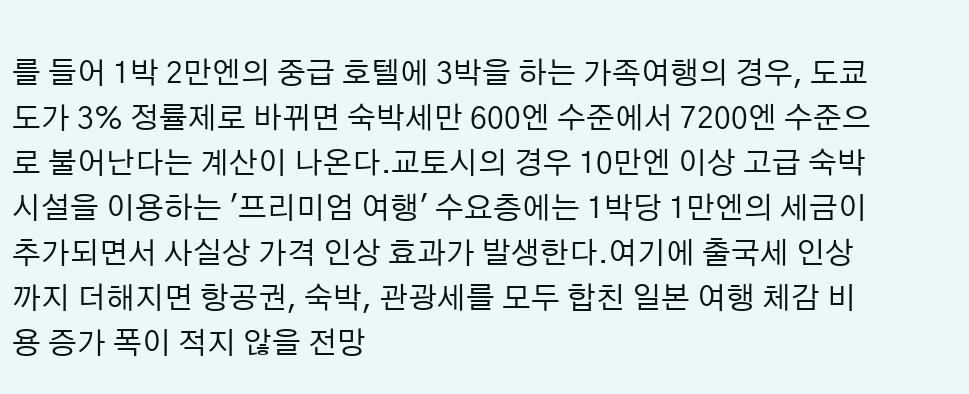를 들어 1박 2만엔의 중급 호텔에 3박을 하는 가족여행의 경우, 도쿄도가 3% 정률제로 바뀌면 숙박세만 600엔 수준에서 7200엔 수준으로 불어난다는 계산이 나온다.교토시의 경우 10만엔 이상 고급 숙박시설을 이용하는 '프리미엄 여행' 수요층에는 1박당 1만엔의 세금이 추가되면서 사실상 가격 인상 효과가 발생한다.여기에 출국세 인상까지 더해지면 항공권, 숙박, 관광세를 모두 합친 일본 여행 체감 비용 증가 폭이 적지 않을 전망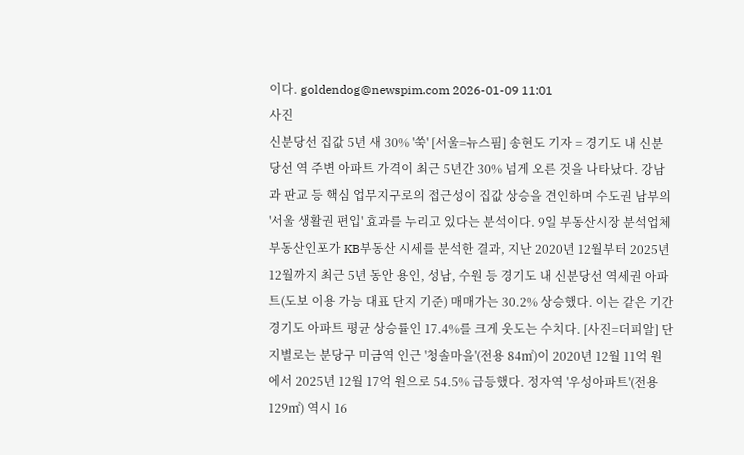이다. goldendog@newspim.com 2026-01-09 11:01
사진
신분당선 집값 5년 새 30% '쑥' [서울=뉴스핌] 송현도 기자 = 경기도 내 신분당선 역 주변 아파트 가격이 최근 5년간 30% 넘게 오른 것을 나타났다. 강남과 판교 등 핵심 업무지구로의 접근성이 집값 상승을 견인하며 수도권 남부의 '서울 생활권 편입' 효과를 누리고 있다는 분석이다. 9일 부동산시장 분석업체 부동산인포가 KB부동산 시세를 분석한 결과, 지난 2020년 12월부터 2025년 12월까지 최근 5년 동안 용인, 성남, 수원 등 경기도 내 신분당선 역세권 아파트(도보 이용 가능 대표 단지 기준) 매매가는 30.2% 상승했다. 이는 같은 기간 경기도 아파트 평균 상승률인 17.4%를 크게 웃도는 수치다. [사진=더피알] 단지별로는 분당구 미금역 인근 '청솔마을'(전용 84㎡)이 2020년 12월 11억 원에서 2025년 12월 17억 원으로 54.5% 급등했다. 정자역 '우성아파트'(전용 129㎡) 역시 16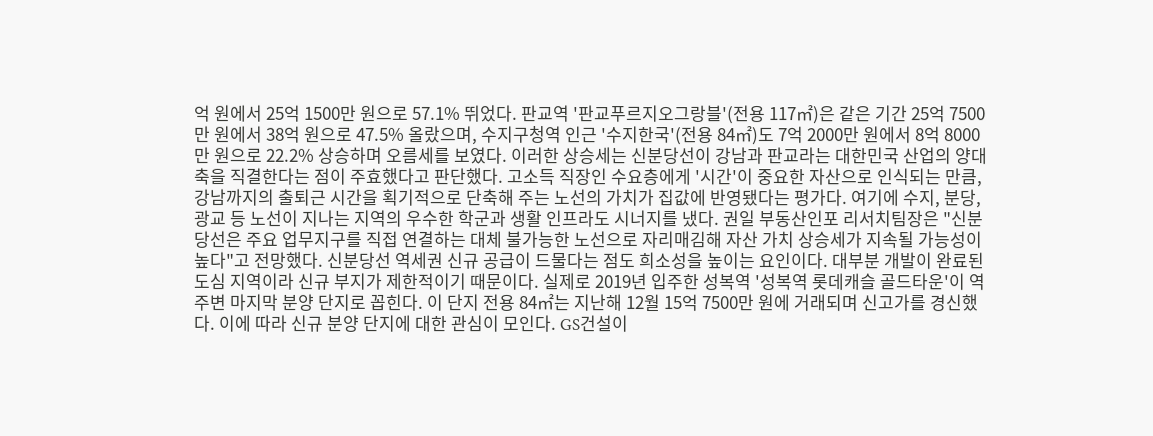억 원에서 25억 1500만 원으로 57.1% 뛰었다. 판교역 '판교푸르지오그랑블'(전용 117㎡)은 같은 기간 25억 7500만 원에서 38억 원으로 47.5% 올랐으며, 수지구청역 인근 '수지한국'(전용 84㎡)도 7억 2000만 원에서 8억 8000만 원으로 22.2% 상승하며 오름세를 보였다. 이러한 상승세는 신분당선이 강남과 판교라는 대한민국 산업의 양대 축을 직결한다는 점이 주효했다고 판단했다. 고소득 직장인 수요층에게 '시간'이 중요한 자산으로 인식되는 만큼, 강남까지의 출퇴근 시간을 획기적으로 단축해 주는 노선의 가치가 집값에 반영됐다는 평가다. 여기에 수지, 분당, 광교 등 노선이 지나는 지역의 우수한 학군과 생활 인프라도 시너지를 냈다. 권일 부동산인포 리서치팀장은 "신분당선은 주요 업무지구를 직접 연결하는 대체 불가능한 노선으로 자리매김해 자산 가치 상승세가 지속될 가능성이 높다"고 전망했다. 신분당선 역세권 신규 공급이 드물다는 점도 희소성을 높이는 요인이다. 대부분 개발이 완료된 도심 지역이라 신규 부지가 제한적이기 때문이다. 실제로 2019년 입주한 성복역 '성복역 롯데캐슬 골드타운'이 역 주변 마지막 분양 단지로 꼽힌다. 이 단지 전용 84㎡는 지난해 12월 15억 7500만 원에 거래되며 신고가를 경신했다. 이에 따라 신규 분양 단지에 대한 관심이 모인다. GS건설이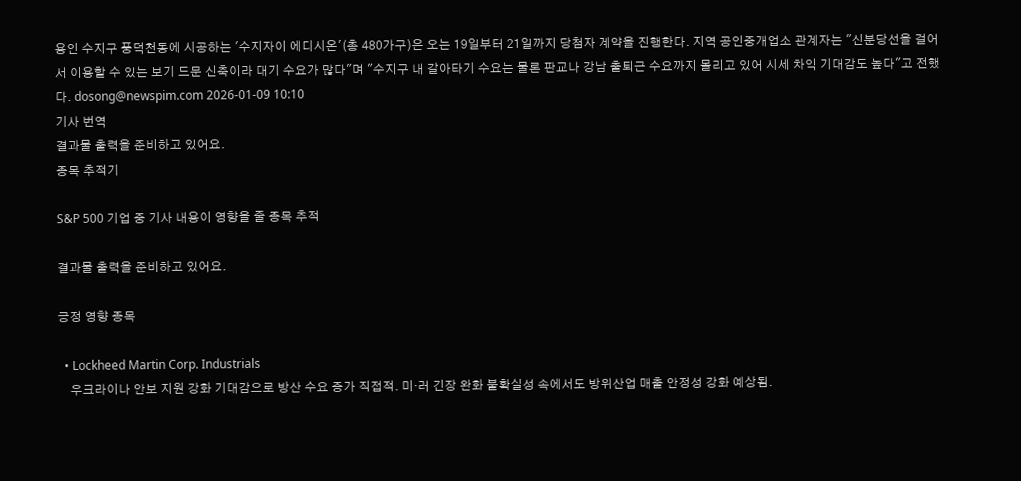용인 수지구 풍덕천동에 시공하는 '수지자이 에디시온'(총 480가구)은 오는 19일부터 21일까지 당첨자 계약을 진행한다. 지역 공인중개업소 관계자는 "신분당선을 걸어서 이용할 수 있는 보기 드문 신축이라 대기 수요가 많다"며 "수지구 내 갈아타기 수요는 물론 판교나 강남 출퇴근 수요까지 몰리고 있어 시세 차익 기대감도 높다"고 전했다. dosong@newspim.com 2026-01-09 10:10
기사 번역
결과물 출력을 준비하고 있어요.
종목 추적기

S&P 500 기업 중 기사 내용이 영향을 줄 종목 추적

결과물 출력을 준비하고 있어요.

긍정 영향 종목

  • Lockheed Martin Corp. Industrials
    우크라이나 안보 지원 강화 기대감으로 방산 수요 증가 직접적. 미·러 긴장 완화 불확실성 속에서도 방위산업 매출 안정성 강화 예상됨.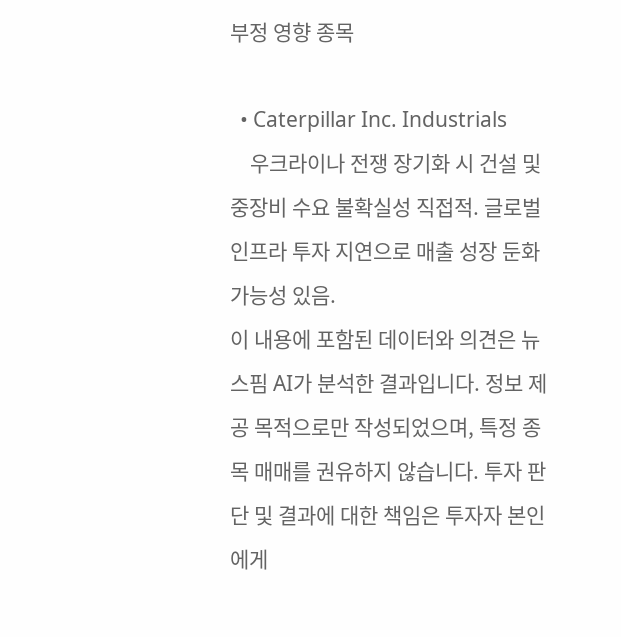부정 영향 종목

  • Caterpillar Inc. Industrials
    우크라이나 전쟁 장기화 시 건설 및 중장비 수요 불확실성 직접적. 글로벌 인프라 투자 지연으로 매출 성장 둔화 가능성 있음.
이 내용에 포함된 데이터와 의견은 뉴스핌 AI가 분석한 결과입니다. 정보 제공 목적으로만 작성되었으며, 특정 종목 매매를 권유하지 않습니다. 투자 판단 및 결과에 대한 책임은 투자자 본인에게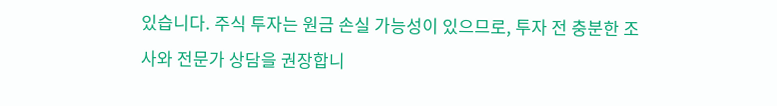있습니다. 주식 투자는 원금 손실 가능성이 있으므로, 투자 전 충분한 조사와 전문가 상담을 권장합니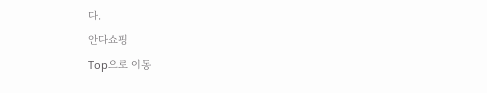다.
안다쇼핑
Top으로 이동